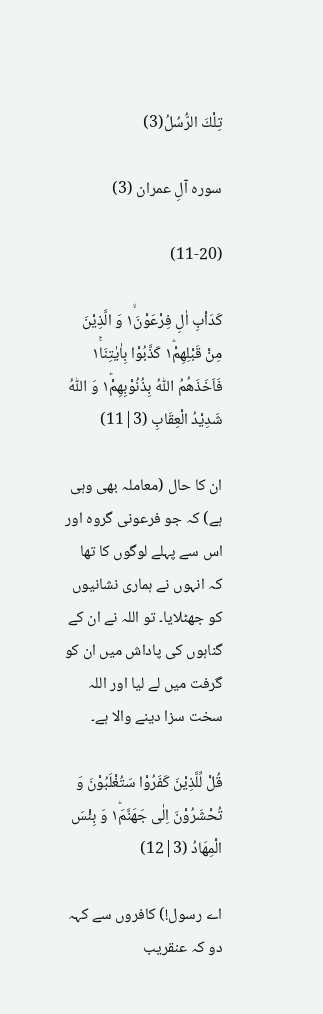تِلْكَ الرُّسُلُ(3)

سورہ آلِ عمران (3)

(11-20)

كَدَاْبِ اٰلِ فِرْعَوْنَ١ۙ وَ الَّذِيْنَ مِنْ قَبْلِهِمْ١ؕ كَذَّبُوْا بِاٰيٰتِنَا١ۚ فَاَخَذَهُمُ اللّٰهُ بِذُنُوْبِهِمْ١ؕ وَ اللّٰهُ شَدِيْدُ الْعِقَابِ (3|11)

ان کا حال (معاملہ بھی وہی ہے) کہ جو فرعونی گروہ اور اس سے پہلے لوگوں کا تھا کہ انہوں نے ہماری نشانیوں کو جھٹلایا۔ تو اللہ نے ان کے گناہوں کی پاداش میں ان کو گرفت میں لے لیا اور اللہ سخت سزا دینے والا ہے۔

قُلْ لِّلَّذِيْنَ كَفَرُوْا سَتُغْلَبُوْنَ وَ تُحْشَرُوْنَ اِلٰى جَهَنَّمَ١ؕ وَ بِئْسَ الْمِهَادُ (3|12)

اے رسول!) کافروں سے کہہ دو کہ عنقریب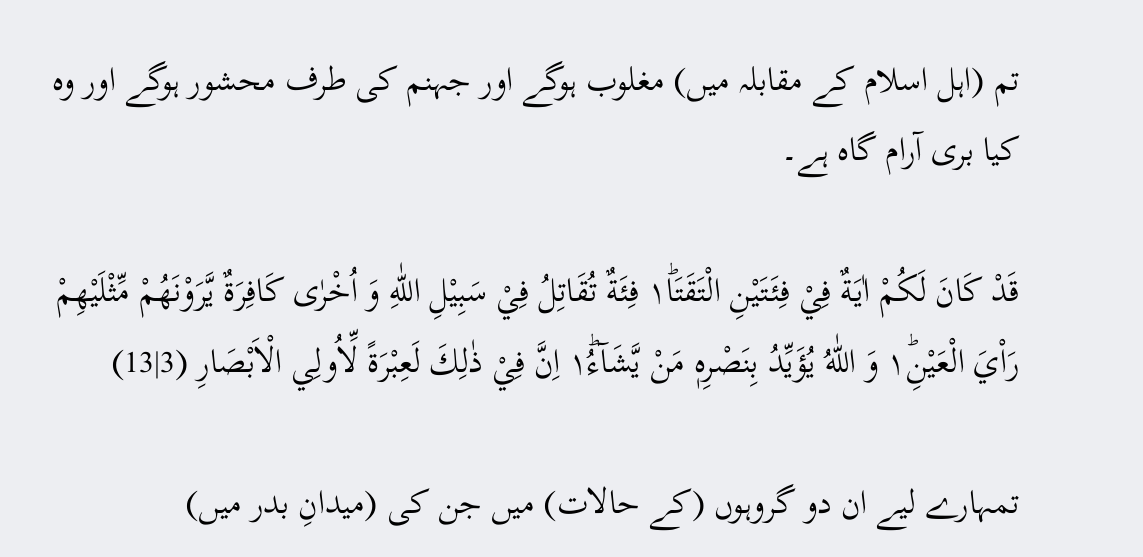تم (اہل اسلام کے مقابلہ میں) مغلوب ہوگے اور جہنم کی طرف محشور ہوگے اور وہ کیا بری آرام گاہ ہے۔

قَدْ كَانَ لَكُمْ اٰيَةٌ فِيْ فِئَتَيْنِ الْتَقَتَا١ؕ فِئَةٌ تُقَاتِلُ فِيْ سَبِيْلِ اللّٰهِ وَ اُخْرٰى كَافِرَةٌ يَّرَوْنَهُمْ مِّثْلَيْهِمْ رَاْيَ الْعَيْنِ١ؕ وَ اللّٰهُ يُؤَيِّدُ بِنَصْرِهٖ مَنْ يَّشَآءُ١ؕ اِنَّ فِيْ ذٰلِكَ لَعِبْرَةً لِّاُولِي الْاَبْصَارِ (3|13)

تمہارے لیے ان دو گروہوں (کے حالات) میں جن کی (میدانِ بدر میں)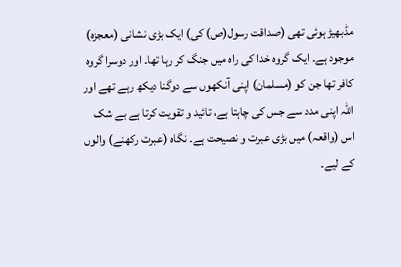مڈبھیڑ ہوئی تھی (صداقت رسول(ص) کی) ایک بڑی نشانی (معجزہ) موجود ہے۔ ایک گروہ خدا کی راہ میں جنگ کر رہا تھا۔ اور دوسرا گروہ کافر تھا جن کو (مسلمان) اپنی آنکھوں سے دوگنا دیکھ رہے تھے اور اللہ اپنی مدد سے جس کی چاہتا ہے، تائید و تقویت کرتا ہے بے شک اس (واقعہ) میں بڑی عبرت و نصیحت ہے۔ نگاہ (عبرت رکھنے) والوں کے لیے۔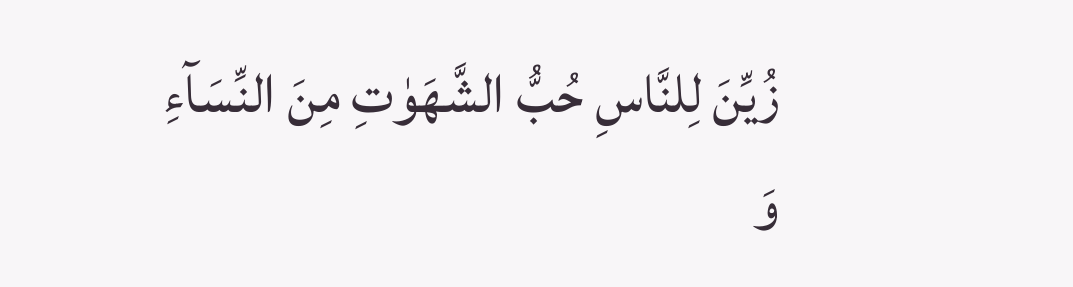زُيِّنَ لِلنَّاسِ حُبُّ الشَّهَوٰتِ مِنَ النِّسَآءِ وَ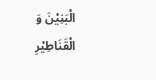الْبَنِيْنَ وَ الْقَنَاطِيْرِ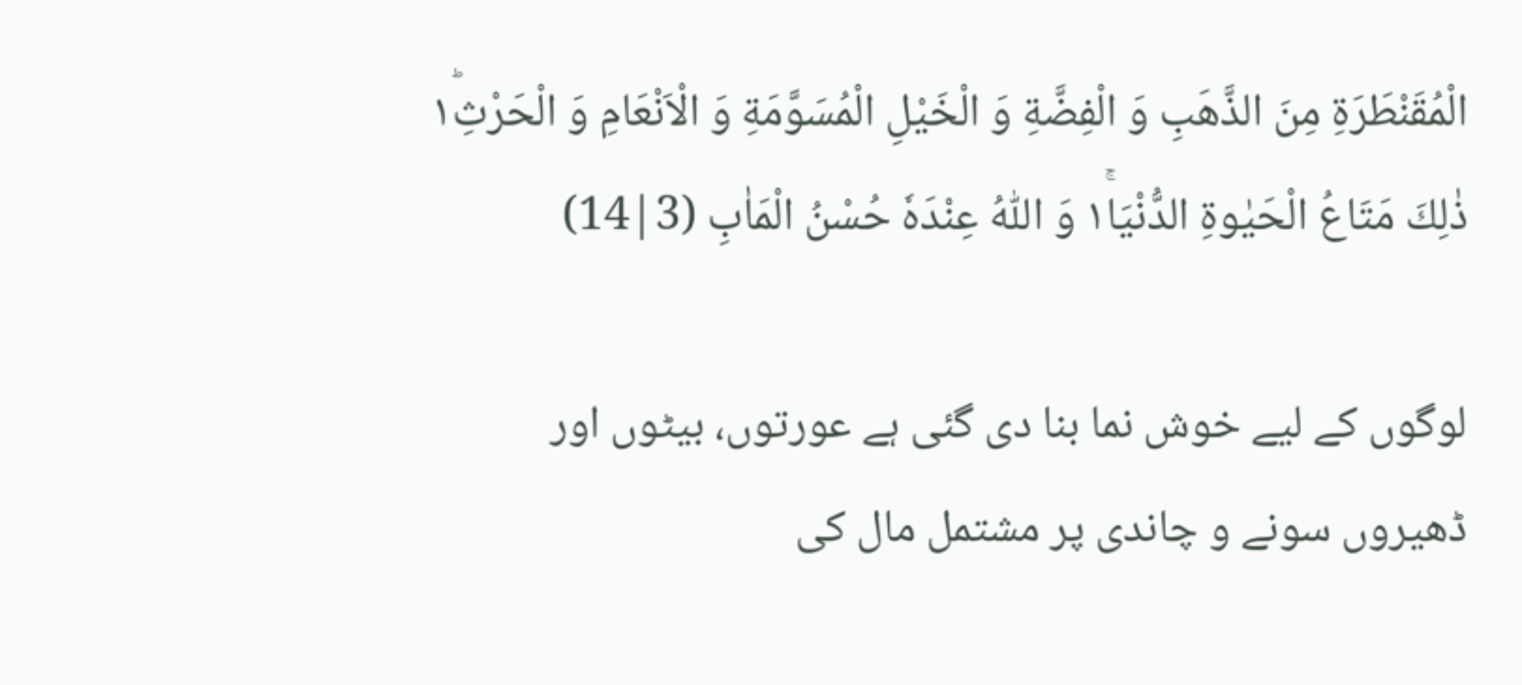الْمُقَنْطَرَةِ مِنَ الذَّهَبِ وَ الْفِضَّةِ وَ الْخَيْلِ الْمُسَوَّمَةِ وَ الْاَنْعَامِ وَ الْحَرْثِ١ؕ ذٰلِكَ مَتَاعُ الْحَيٰوةِ الدُّنْيَا١ۚ وَ اللّٰهُ عِنْدَهٗ حُسْنُ الْمَاٰبِ (3|14)

لوگوں کے لیے خوش نما بنا دی گئی ہے عورتوں، بیٹوں اور ڈھیروں سونے و چاندی پر مشتمل مال کی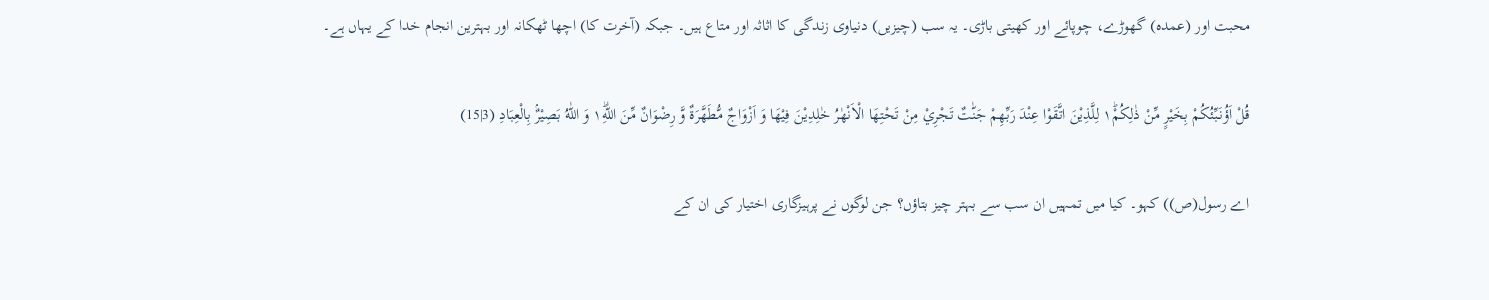محبت اور (عمدہ) گھوڑے، چوپائے اور کھیتی باڑی۔ یہ سب (چیزیں) دنیاوی زندگی کا اثاثہ اور متاع ہیں۔ جبکہ (آخرت کا) اچھا ٹھکانہ اور بہترین انجام خدا کے یہاں ہے۔

قُلْ اَؤُنَبِّئُكُمْ بِخَيْرٍ مِّنْ ذٰلِكُمْ١ؕ لِلَّذِيْنَ اتَّقَوْا عِنْدَ رَبِّهِمْ جَنّٰتٌ تَجْرِيْ مِنْ تَحْتِهَا الْاَنْهٰرُ خٰلِدِيْنَ فِيْهَا وَ اَزْوَاجٌ مُّطَهَّرَةٌ وَّ رِضْوَانٌ مِّنَ اللّٰهِ١ؕ وَ اللّٰهُ بَصِيْرٌۢ بِالْعِبَادِ (3|15)

اے رسول(ص)) کہو۔ کیا میں تمہیں ان سب سے بہتر چیز بتاؤں؟ جن لوگوں نے پرہیزگاری اختیار کی ان کے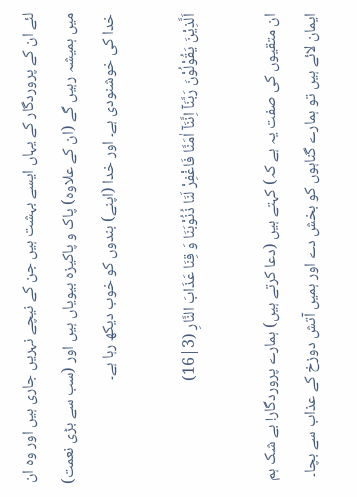لئے ان کے پروردگار کے یہاں ایسے بہشت ہیں جن کے نیچے نہریں جاری ہیں اور وہ ان میں ہمیشہ رہیں گے (ان کے علاوہ) پاک و پاکیزہ بیویاں ہیں اور (سب سے بڑی نعمت) خدا کی خوشنودی ہے۔ اور خدا (اپنے) بندوں کو خوب دیکھ رہا ہے۔

اَلَّذِيْنَ يَقُوْلُوْنَ رَبَّنَاۤ اِنَّنَاۤ اٰمَنَّا فَاغْفِرْ لَنَا ذُنُوْبَنَا وَ قِنَا عَذَابَ النَّارِ (3|16)

ان متقیوں کی صفت یہ ہے کہ) کہتے ہیں (دعا کرتے ہیں) ہمارے پروردگار! بے شک ہم ایمان لائے ہیں تو ہمارے گناہوں کو بخش دے اور ہمیں آتش دوزخ کے عذاب سے بچا۔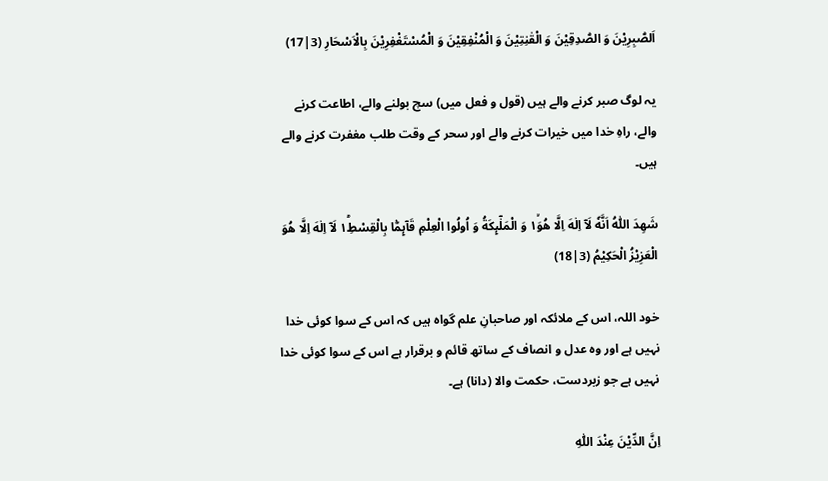اَلصّٰبِرِيْنَ وَ الصّٰدِقِيْنَ وَ الْقٰنِتِيْنَ وَ الْمُنْفِقِيْنَ وَ الْمُسْتَغْفِرِيْنَ بِالْاَسْحَارِ (3|17)

یہ لوگ صبر کرنے والے ہیں (قول و فعل میں) سچ بولنے والے، اطاعت کرنے والے، راہِ خدا میں خیرات کرنے والے اور سحر کے وقت طلب مغفرت کرنے والے ہیں۔

شَهِدَ اللّٰهُ اَنَّهٗ لَاۤ اِلٰهَ اِلَّا هُوَ١ۙ وَ الْمَلٰٓىِٕكَةُ وَ اُولُوا الْعِلْمِ قَآىِٕمًۢا بِالْقِسْطِ١ؕ لَاۤ اِلٰهَ اِلَّا هُوَ الْعَزِيْزُ الْحَكِيْمُ (3|18)

خود اللہ، اس کے ملائکہ اور صاحبانِ علم گواہ ہیں کہ اس کے سوا کوئی خدا نہیں ہے اور وہ عدل و انصاف کے ساتھ قائم و برقرار ہے اس کے سوا کوئی خدا نہیں ہے جو زبردست، حکمت والا (دانا) ہے۔

اِنَّ الدِّيْنَ عِنْدَ اللّٰهِ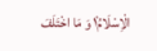الْاِسْلَامُ١۫ وَ مَا اخْتَلَفَ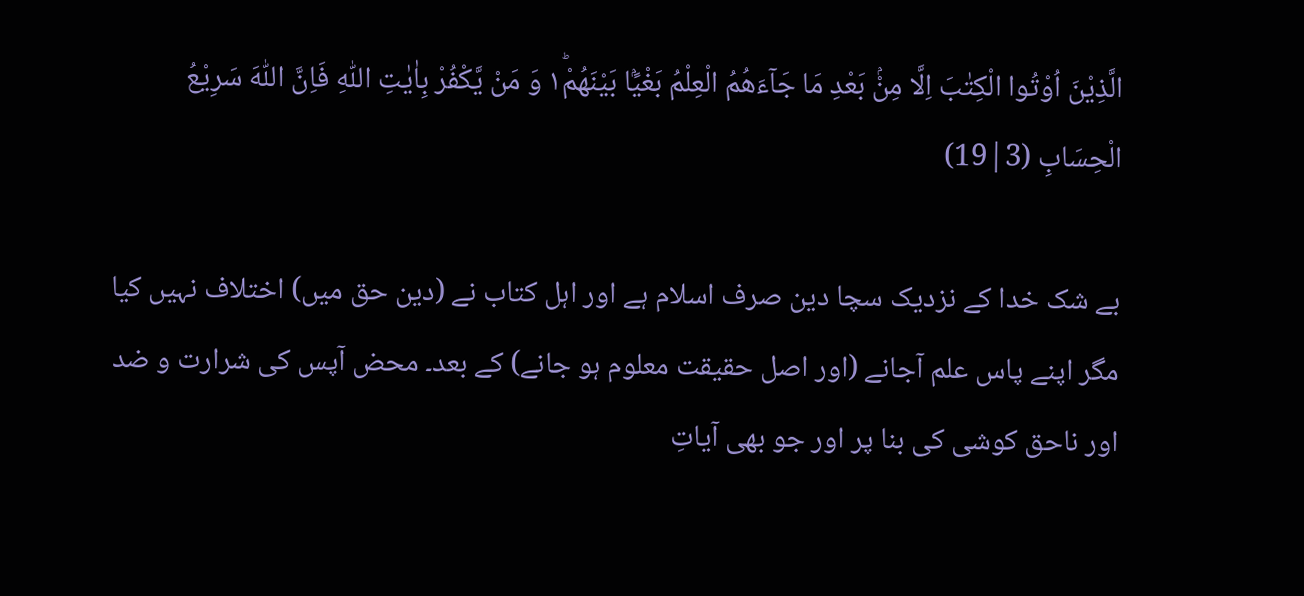الَّذِيْنَ اُوْتُوا الْكِتٰبَ اِلَّا مِنْۢ بَعْدِ مَا جَآءَهُمُ الْعِلْمُ بَغْيًۢا بَيْنَهُمْ١ؕ وَ مَنْ يَّكْفُرْ بِاٰيٰتِ اللّٰهِ فَاِنَّ اللّٰهَ سَرِيْعُ الْحِسَابِ (3|19)

بے شک خدا کے نزدیک سچا دین صرف اسلام ہے اور اہل کتاب نے (دین حق میں) اختلاف نہیں کیا مگر اپنے پاس علم آجانے (اور اصل حقیقت معلوم ہو جانے) کے بعد۔ محض آپس کی شرارت و ضد اور ناحق کوشی کی بنا پر اور جو بھی آیاتِ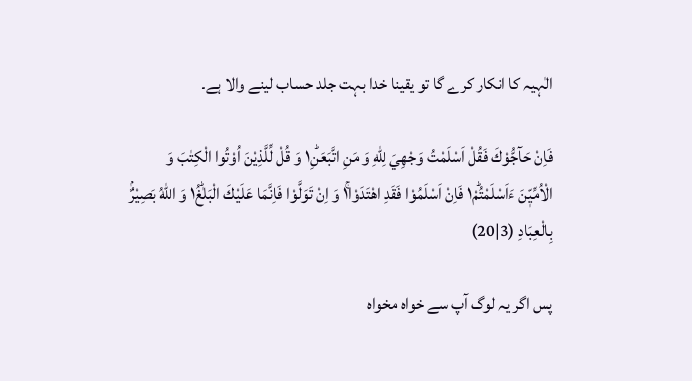الٰہیہ کا انکار کرے گا تو یقینا خدا بہت جلد حساب لینے والا ہے۔

فَاِنْ حَآجُّوْكَ فَقُلْ اَسْلَمْتُ وَجْهِيَ لِلّٰهِ وَ مَنِ اتَّبَعَنِ١ؕ وَ قُلْ لِّلَّذِيْنَ اُوْتُوا الْكِتٰبَ وَ الْاُمِّيّٖنَ ءَاَسْلَمْتُمْ١ؕ فَاِنْ اَسْلَمُوْا فَقَدِ اهْتَدَوْا١ۚ وَ اِنْ تَوَلَّوْا فَاِنَّمَا عَلَيْكَ الْبَلٰغُ١ؕ وَ اللّٰهُ بَصِيْرٌۢ بِالْعِبَادِ (3|20)

پس اگر یہ لوگ آپ سے خواہ مخواہ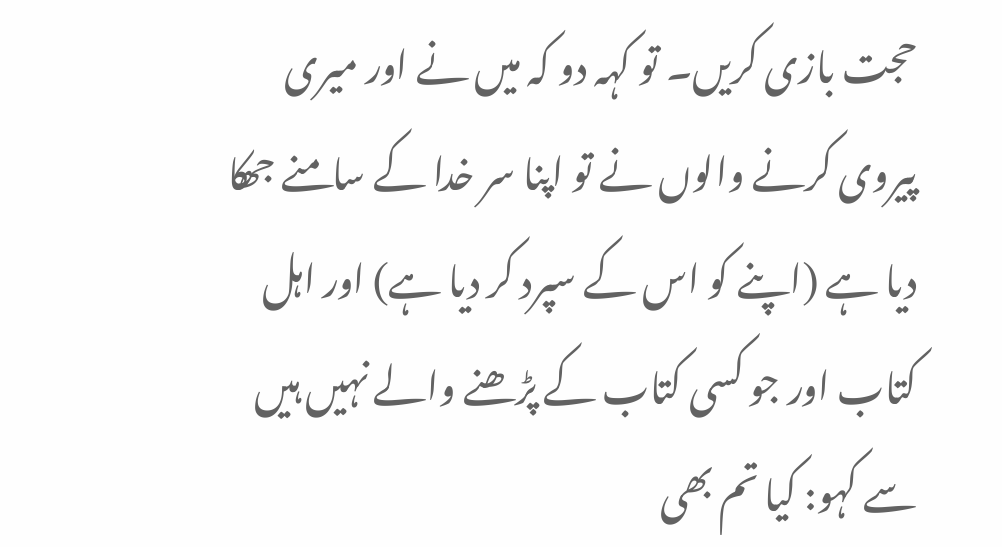حجت بازی کریں۔ تو کہہ دو کہ میں نے اور میری پیروی کرنے والوں نے تو اپنا سر خدا کے سامنے جھکا دیا ہے (اپنے کو اس کے سپرد کر دیا ہے) اور اہل کتاب اور جو کسی کتاب کے پڑھنے والے نہیں ہیں سے کہو: کیا تم بھی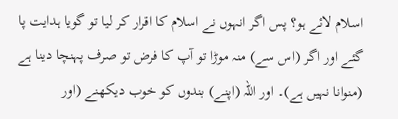اسلام لائے ہو؟ پس اگر انہوں نے اسلام کا اقرار کر لیا تو گویا ہدایت پا گئے اور اگر (اس سے) منہ موڑا تو آپ کا فرض تو صرف پہنچا دینا ہے (منوانا نہیں ہے)۔ اور اللہ (اپنے) بندوں کو خوب دیکھنے (اور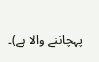پہچاننے والا ہے)۔